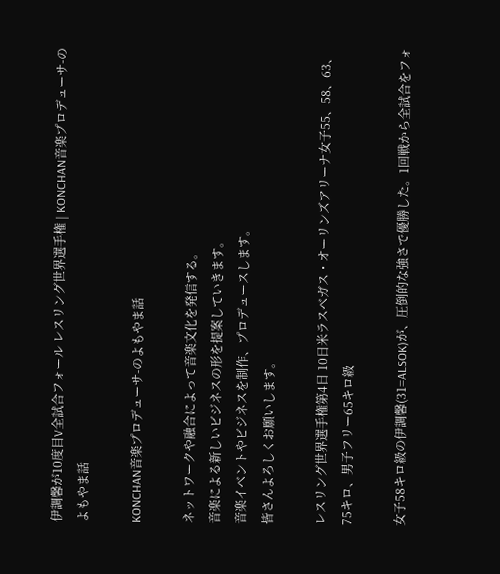伊調馨が10度目V全試合フォール レスリング世界選手権 | KONCHAN音楽プロデューサ-のよもやま話

KONCHAN音楽プロデューサ-のよもやま話

ネットワークや融合によって音楽文化を発信する。
音楽による新しいビジネスの形を提案していきます。
音楽イベントやビジネスを制作、プロデュースします。
皆さんよろしくお願いします。

レスリング世界選手権第4日 10日米ラスベガス・オーリンズアリーナ女子55、58、63、75キロ、男子フリー65キロ級

女子58キロ級の伊調馨(31=ALSOK)が、圧倒的な強さで優勝した。1回戦から全試合をフォ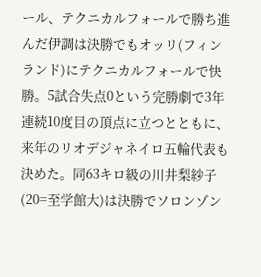ール、テクニカルフォールで勝ち進んだ伊調は決勝でもオッリ(フィンランド)にテクニカルフォールで快勝。5試合失点0という完勝劇で3年連続10度目の頂点に立つとともに、来年のリオデジャネイロ五輪代表も決めた。同63キロ級の川井梨紗子(20=至学館大)は決勝でソロンゾン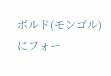ボルド(モンゴル)にフォー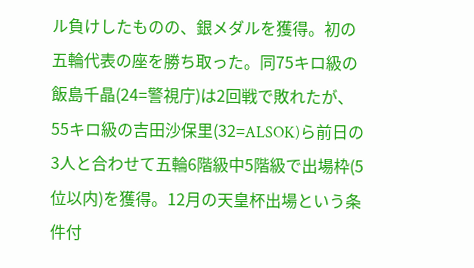ル負けしたものの、銀メダルを獲得。初の五輪代表の座を勝ち取った。同75キロ級の飯島千晶(24=警視庁)は2回戦で敗れたが、55キロ級の吉田沙保里(32=ALSOK)ら前日の3人と合わせて五輪6階級中5階級で出場枠(5位以内)を獲得。12月の天皇杯出場という条件付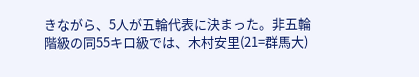きながら、5人が五輪代表に決まった。非五輪階級の同55キロ級では、木村安里(21=群馬大)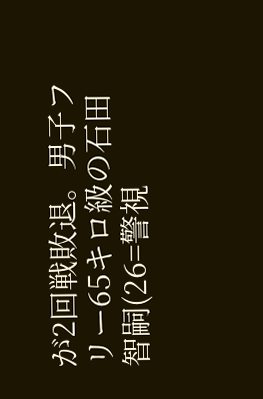が2回戦敗退。男子フリー65キロ級の石田智嗣(26=警視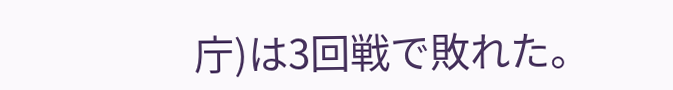庁)は3回戦で敗れた。